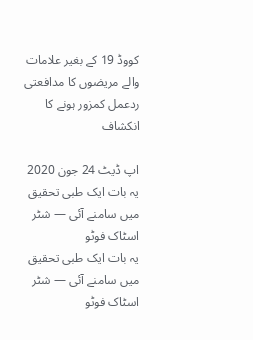کووڈ 19 کے بغیر علامات والے مریضوں کا مدافعتی ردعمل کمزور ہونے کا انکشاف

اپ ڈیٹ 24 جون 2020
یہ بات ایک طبی تحقیق میں سامنے آئی — شٹر اسٹاک فوٹو
یہ بات ایک طبی تحقیق میں سامنے آئی — شٹر اسٹاک فوٹو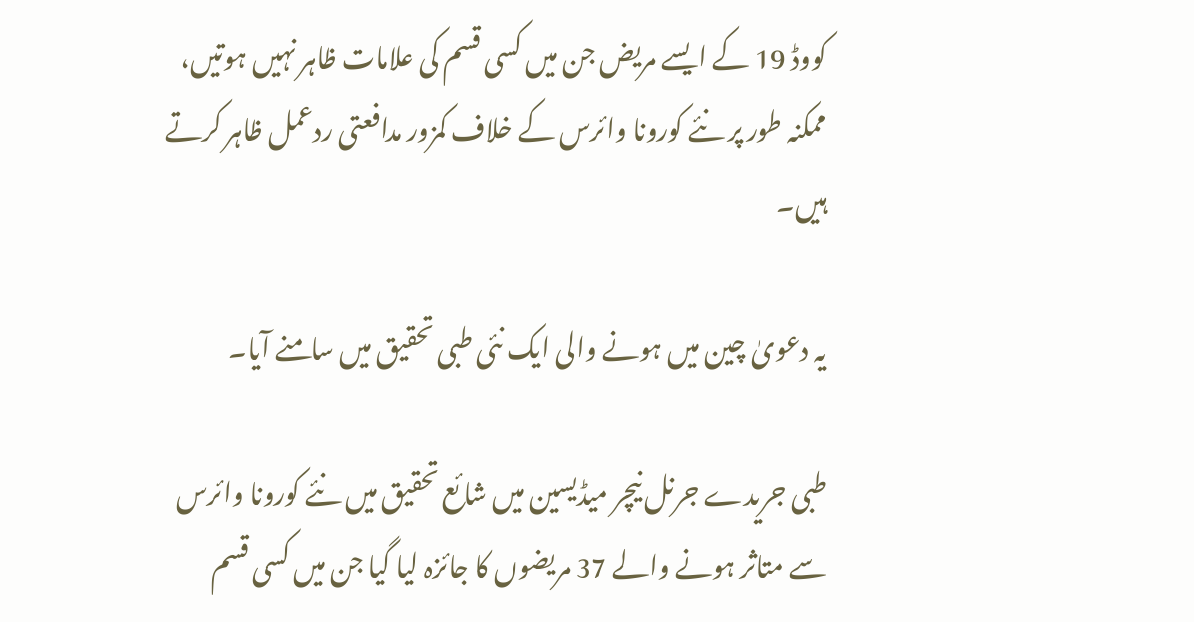کووڈ 19 کے ایسے مریض جن میں کسی قسم کی علامات ظاہر نہیں ہوتیں، ممکنہ طور پر نئے کورونا وائرس کے خلاف کمزور مدافعتی ردعمل ظاہر کرتے ہیں۔

یہ دعویٰ چین میں ہونے والی ایک نئی طبی تحقیق میں سامنے آیا۔

طبی جریدے جرنل نیچر میڈیسین میں شائع تحقیق میں نئے کورونا وائرس سے متاثر ہونے والے 37 مریضوں کا جائزہ لیا گیا جن میں کسی قسم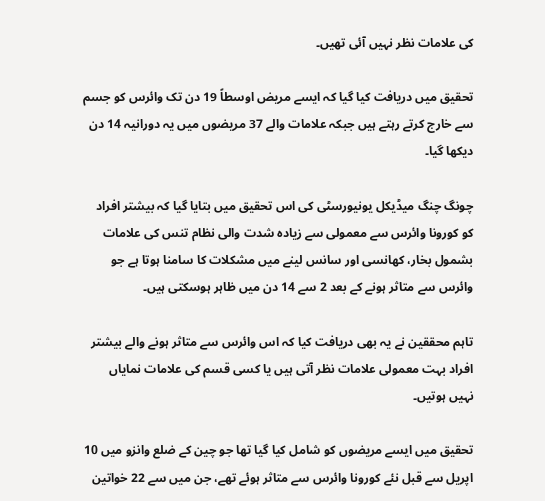کی علامات نظر نہیں آئی تھیں۔

تحقیق میں دریافت کیا گیا کہ ایسے مریض اوسطاً 19 دن تک وائرس کو جسم سے خارج کرتے رہتے ہیں جبکہ علامات والے 37 مریضوں میں یہ دورانیہ 14 دن دیکھا گیا۔

چونگ چنگ میڈیکل یونیورسٹی کی اس تحقیق میں بتایا گیا کہ بیشتر افراد کو کورونا وائرس سے معمولی سے زیادہ شدت والی نظام تنس کی علامات بشمول بخار، کھانسی اور سانس لینے میں مشکلات کا سامنا ہوتا ہے جو وائرس سے متاثر ہونے کے بعد 2 سے 14 دن میں ظاہر ہوسکتی ہیں۔

تاہم محققین نے یہ بھی دریافت کیا کہ اس وائرس سے متاثر ہونے والے بیشتر افراد بہت معمولی علامات نظر آتی ہیں یا کسی قسم کی علامات نمایاں نہیں ہوتیں۔

تحقیق میں ایسے مریضوں کو شامل کیا گیا تھا جو چین کے ضلع وانزو میں 10 اپریل سے قبل نئے کورونا وائرس سے متاثر ہوئے تھے، جن میں سے 22 خواتین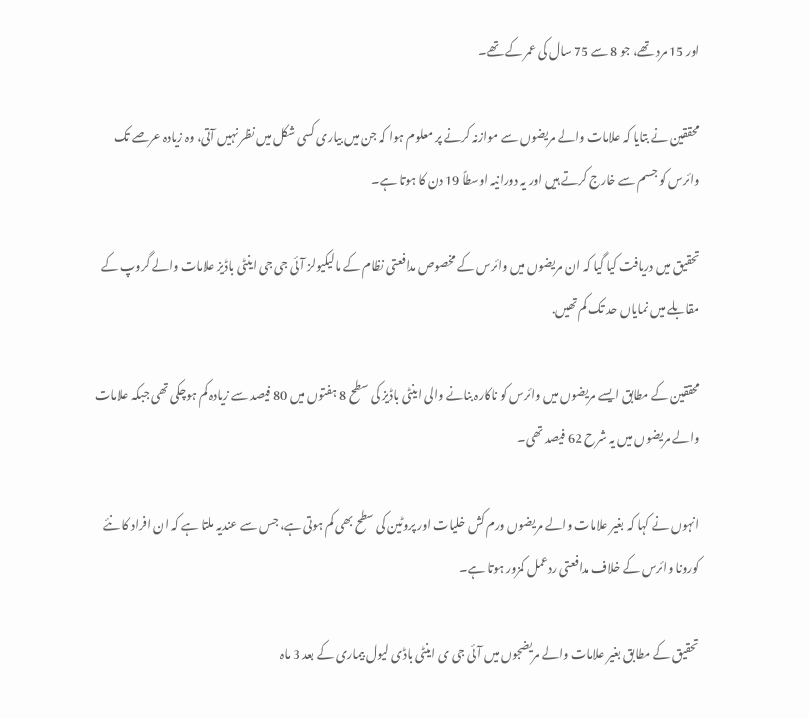اور 15 مرد تھے، جو 8 سے 75 سال کی عمر کے تھے۔

محققین نے بتایا کہ علامات والے مریضوں سے موازنہ کرنے پر معلوم ہوا کہ جن میں بیاری کسی شکل میں نظر نہیں آتی، وہ زیادہ عرصے تک وائرس کو جسم سے خارج کرتے ہیں اور یہ دورانیہ اوسطاً 19 دن کا ہوتا ہے۔

تحقیق میں دریافت کیا گیا کہ ان مریضوں میں وائرس کے مخصوص مدافعتی نظام کے مالیکیولز آئی جی جی اینٹی باڈیز علامات والے گروپ کے مقابلے میں نمایاں حد تک کم تھیں.

محققین کے مطابق ایسے مریضوں میں وائرس کو ناکارہ بنانے والی اینٹی باڈیز کی سطح 8 ہفتوں میں 80 فیصد سے زیادہ کم ہوچکی تھی جبکہ علامات والے مریضوں میں یہ شرح 62 فیصد تھی۔

انہوں نے کہا کہ بغیر علامات والے مریضوں ورم کش خلیات اور پروٹین کی سطح بھی کم ہوتی ہے، جس سے عندیہ ملتا ہے کہ ان افراد کا نئے کورونا وائرس کے خلاف مدافعتی ردعمل کمزور ہوتا ہے۔

تحقیق کے مطابق بغیر علامات والے مریضجوں میں آئی جی ی اینٹی باڈی لیول بیماری کے بعد 3 ماہ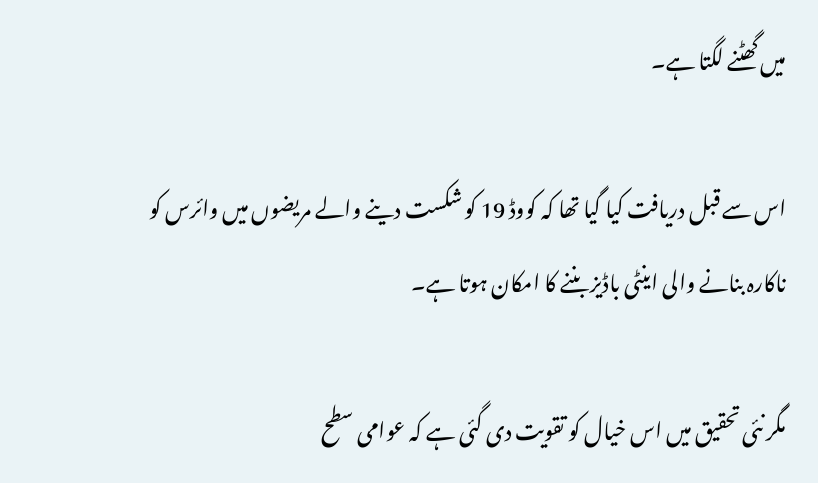میں گھٹنے لگتا ہے۔

اس سے قبل دریافت کیا گیا تھا کہ کووڈ 19 کو شکست دینے والے مریضوں میں وائرس کو ناکارہ بنانے والی اینٹی باڈیز بننے کا امکان ہوتا ہے۔

مگر نئی تحقیق میں اس خیال کو تقویت دی گئی ہے کہ عوامی سطح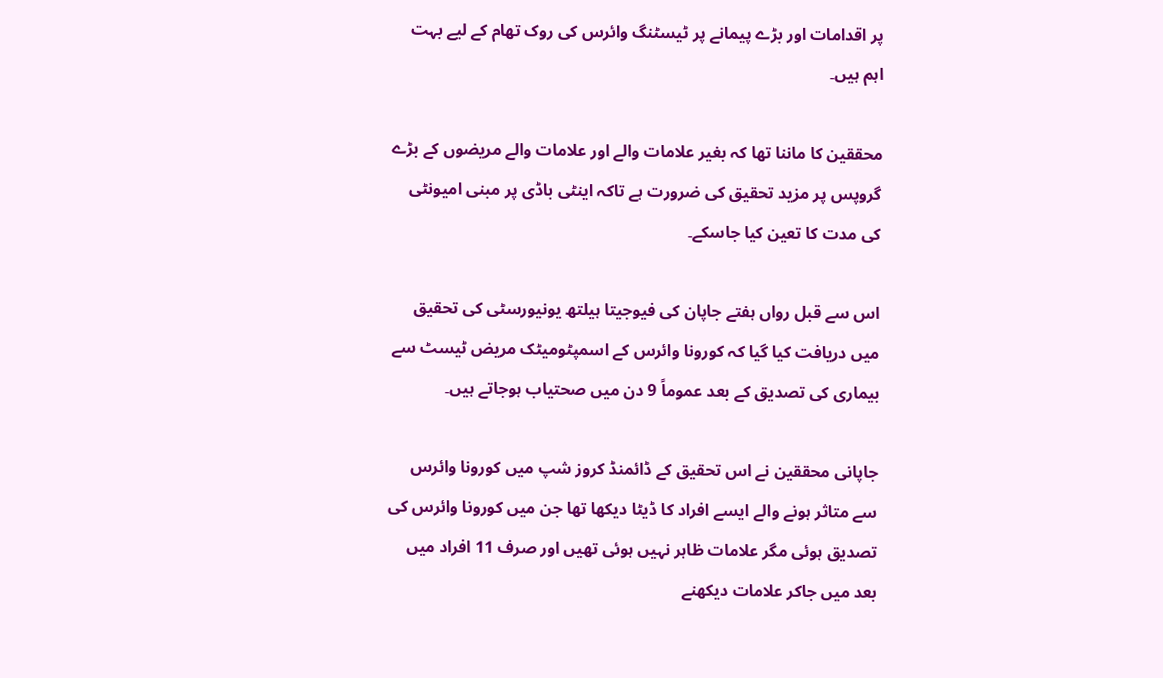پر اقدامات اور بڑے پیمانے پر ٹیسٹنگ وائرس کی روک تھام کے لیے بہت اہم ہیں۔

محققین کا ماننا تھا کہ بغیر علامات والے اور علامات والے مریضوں کے بڑے گروپس پر مزید تحقیق کی ضرورت ہے تاکہ اینٹی باڈی پر مبنی امیونٹی کی مدت کا تعین کیا جاسکے۔

اس سے قبل رواں ہفتے جاپان کی فیوجیتا ہیلتھ یونیورسٹی کی تحقیق میں دریافت کیا گیا کہ کورونا وائرس کے اسمپٹومیٹک مریض ٹیسٹ سے بیماری کی تصدیق کے بعد عموماً 9 دن میں صحتیاب ہوجاتے ہیں۔

جاپانی محققین نے اس تحقیق کے ڈائمنڈ کروز شپ میں کورونا وائرس سے متاثر ہونے والے ایسے افراد کا ڈیٹا دیکھا تھا جن میں کورونا وائرس کی تصدیق ہوئی مگر علامات ظاہر نہیں ہوئی تھیں اور صرف 11 افراد میں بعد میں جاکر علامات دیکھنے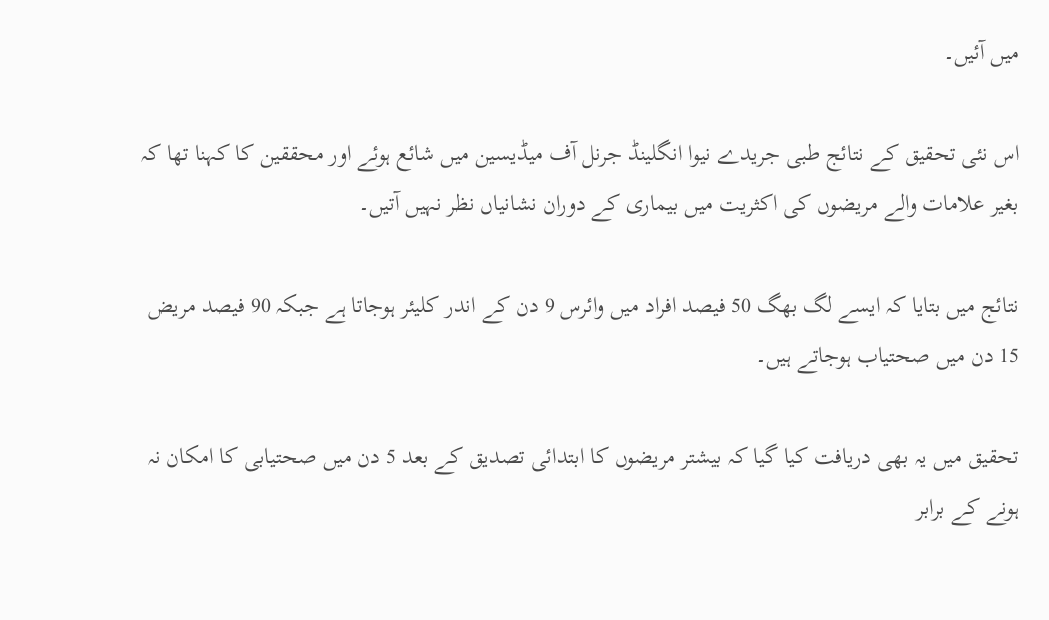میں آئیں۔

اس نئی تحقیق کے نتائج طبی جریدے نیوا انگلینڈ جرنل آف میڈیسین میں شائع ہوئے اور محققین کا کہنا تھا کہ بغیر علامات والے مریضوں کی اکثریت میں بیماری کے دوران نشانیاں نظر نہیں آتیں۔

نتائج میں بتایا کہ ایسے لگ بھگ 50 فیصد افراد میں وائرس 9 دن کے اندر کلیئر ہوجاتا ہے جبکہ 90 فیصد مریض 15 دن میں صحتیاب ہوجاتے ہیں۔

تحقیق میں یہ بھی دریافت کیا گیا کہ بیشتر مریضوں کا ابتدائی تصدیق کے بعد 5 دن میں صحتیابی کا امکان نہ ہونے کے برابر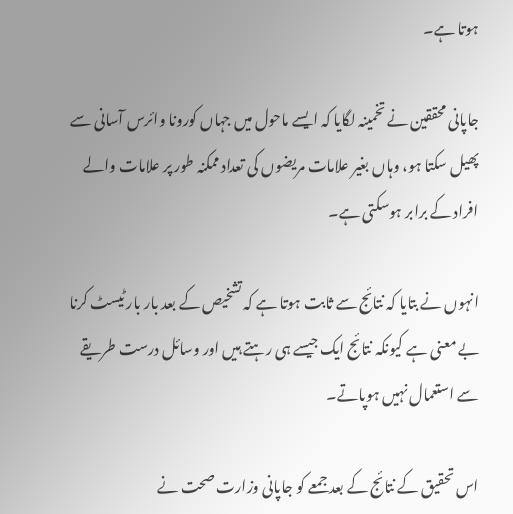ہوتا ہے۔

جاپانی محققین نے تخمینہ لگایا کہ ایسے ماحول میں جہاں کورونا وائرس آسانی سے پھیل سکتا ہو، وہاں بغیر علامات مریضوں کی تعداد ممکنہ طور پر علامات والے افراد کے برابر ہوسکتی ہے۔

انہوں نے بتایا کہ نتائج سے ثابت ہوتا ہے کہ تشخیص کے بعد بار بار ٹیسٹ کرنا بے معنی ہے کیونکہ نتائج ایک جیسے ہی رہتے ہیں اور وسائل درست طریقے سے استعمال نہیں ہوپاتے۔

اس تحقیق کے نتائج کے بعد جمعے کو جاپانی وزارت صحت نے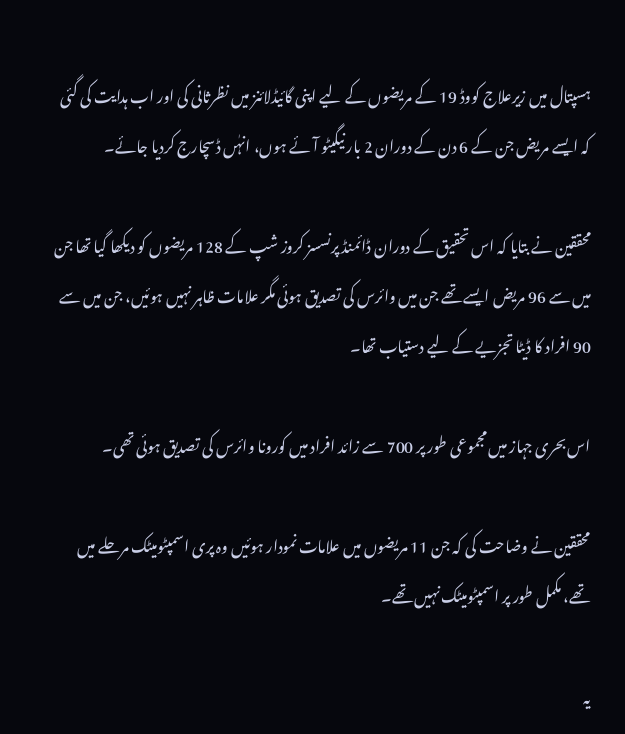ہسپتال میں زیرعلاج کووڈ 19 کے مریضوں کے لیے اپنی گائیڈلائنز میں نظرثانی کی اور اب ہدایت کی گئی کہ ایسے مریض جن کے 6 دن کے دوران 2 بار نیگیٹو آئے ہوں، انہٰں ڈسچارج کردیا جائے۔

محققین نے بتایا کہ اس تحقیق کے دوران ڈائمنڈ پرنسسز کروز شپ کے 128 مریضوں کو دیکھا گیا تھا جن میں سے 96 مریض ایسے تھے جن میں وائرس کی تصدیق ہوئی مگر علامات ظاہر نہیں ہوئیں، جن میں سے 90 افراد کا ڈیٹا تجزیے کے لیے دستیاب تھا۔

اس بحری جہاز میں مجموعی طور پر 700 سے زائد افراد میں کورونا وائرس کی تصدیق ہوئی تھی۔

محققین نے وضاحت کی کہ جن 11 مریضوں میں علامات نمودار ہوئیں وہ پری اسمپٹومیٹک مرحلے میں تھے، مکمل طور پر اسمپٹومیٹک نہیں تھے۔

یہ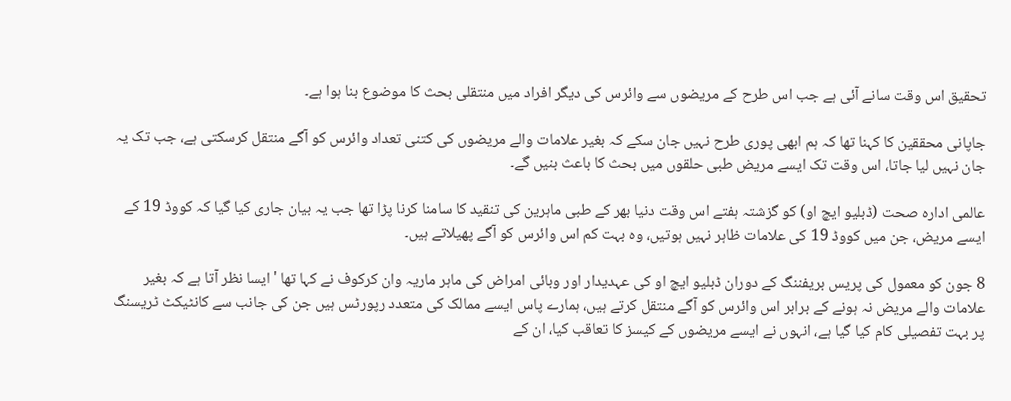تحقیق اس وقت سانے آئی ہے جب اس طرح کے مریضوں سے وائرس کی دیگر افراد میں منتقلی بحث کا موضوع بنا ہوا ہے۔

جاپانی محققین کا کہنا تھا کہ ہم ابھی پوری طرح نہیں جان سکے کہ بغیر علامات والے مریضوں کی کتنی تعداد وائرس کو آگے منتقل کرسکتی ہے، جب تک یہ جان نہیں لیا جاتا، اس وقت تک ایسے مریض طبی حلقوں میں بحث کا باعث بنیں گے۔

عالمی ادارہ صحت (ڈبلیو ایچ او) کو گزشتہ ہفتے اس وقت دنیا بھر کے طبی ماہرین کی تنقید کا سامنا کرنا پڑا تھا جب یہ بیان جاری کیا گیا کہ کووڈ 19 کے ایسے مریض، جن میں کووڈ 19 کی علامات ظاہر نہیں ہوتیں، وہ بہت کم اس وائرس کو آگے پھیلاتے ہیں۔

8 جون کو معمول کی پریس بریفننگ کے دوران ڈبلیو ایچ او کی عہدیدار اور وبائی امراض کی ماہر ماریہ وان کرکوف نے کہا تھا 'ایسا نظر آتا ہے کہ بغیر علامات والے مریض نہ ہونے کے برابر اس وائرس کو آگے منتقل کرتے ہیں، ہمارے پاس ایسے ممالک کی متعدد رپورٹس ہیں جن کی جانب سے کانٹیکٹ ٹریسنگ پر بہت تفصیلی کام کیا گیا ہے، انہوں نے ایسے مریضوں کے کیسز کا تعاقب کیا، ان کے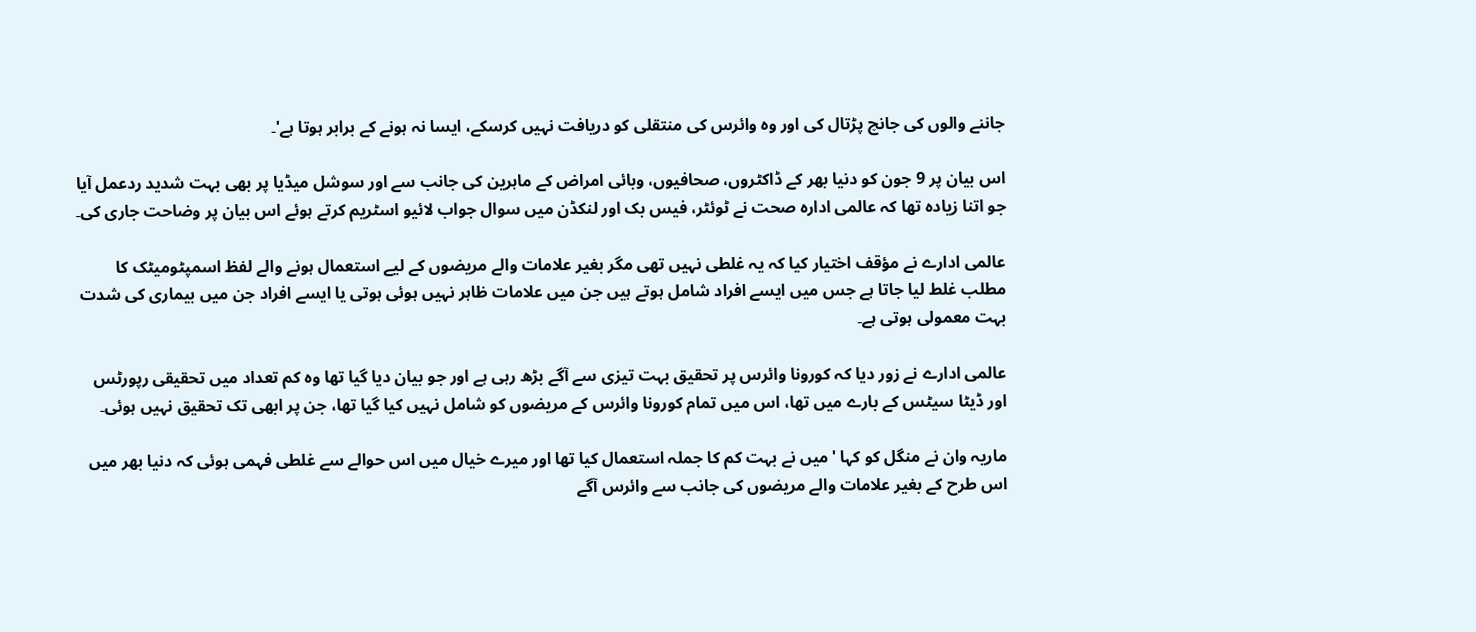جاننے والوں کی جانچ پڑتال کی اور وہ وائرس کی منتقلی کو دریافت نہیں کرسکے، ایسا نہ ہونے کے برابر ہوتا ہے'۔

اس بیان پر 9 جون کو دنیا بھر کے ڈاکٹروں، صحافیوں، وبائی امراض کے ماہرین کی جانب سے اور سوشل میڈیا پر بھی بہت شدید ردعمل آیا جو اتنا زیادہ تھا کہ عالمی ادارہ صحت نے ٹوئٹر، فیس بک اور لنکڈن میں سوال جواب لائیو اسٹریم کرتے ہوئے اس بیان پر وضاحت جاری کی۔

عالمی ادارے نے مؤقف اختیار کیا کہ یہ غلطی نہیں تھی مگر بغیر علامات والے مریضوں کے لیے استعمال ہونے والے لفظ اسمپٹومیٹک کا مطلب غلط لیا جاتا ہے جس میں ایسے افراد شامل ہوتے ہیں جن میں علامات ظاہر نہیں ہوئی ہوتی یا ایسے افراد جن میں بیماری کی شدت بہت معمولی ہوتی ہے۔

عالمی ادارے نے زور دیا کہ کورونا وائرس پر تحقیق بہت تیزی سے آگے بڑھ رہی ہے اور جو بیان دیا گیا تھا وہ کم تعداد میں تحقیقی رپورٹس اور ڈیٹا سیٹس کے بارے میں تھا، اس میں تمام کورونا وائرس کے مریضوں کو شامل نہیں کیا گیا تھا، جن پر ابھی تک تحقیق نہیں ہوئی۔

ماریہ وان نے منگل کو کہا 'میں نے بہت کم کا جملہ استعمال کیا تھا اور میرے خیال میں اس حوالے سے غلطی فہمی ہوئی کہ دنیا بھر میں اس طرح کے بغیر علامات والے مریضوں کی جانب سے وائرس آگے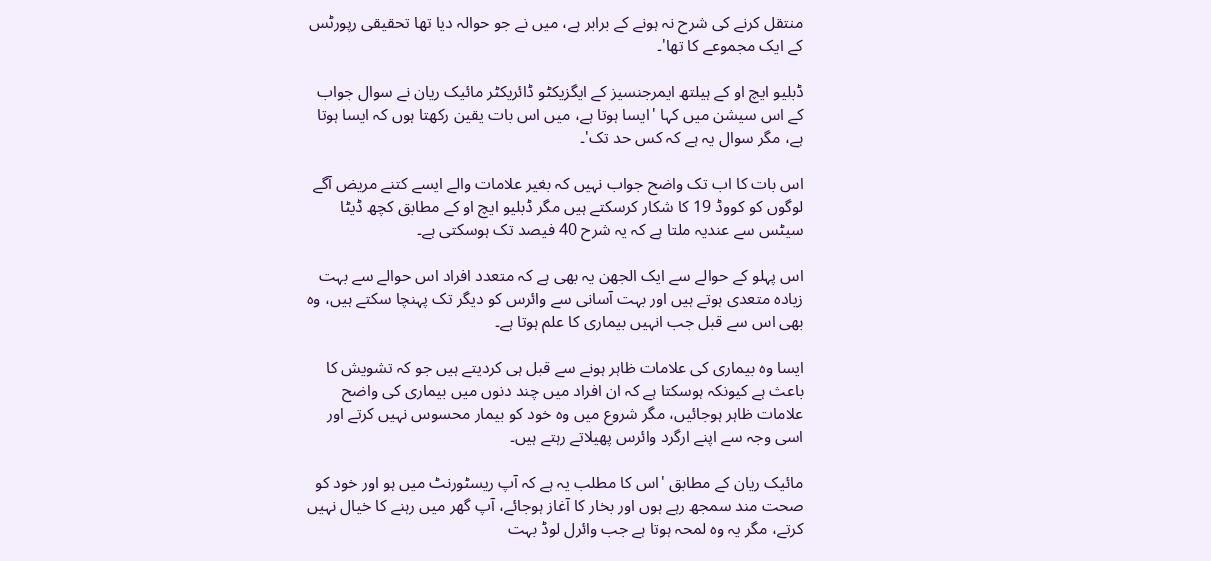منتقل کرنے کی شرح نہ ہونے کے برابر ہے، میں نے جو حوالہ دیا تھا تحقیقی رپورٹس کے ایک مجموعے کا تھا'۔

ڈبلیو ایچ او کے ہیلتھ ایمرجنسیز کے ایگزیکٹو ڈائریکٹر مائیک ریان نے سوال جواب کے اس سیشن میں کہا 'ایسا ہوتا ہے، میں اس بات یقین رکھتا ہوں کہ ایسا ہوتا ہے، مگر سوال یہ ہے کہ کس حد تک'۔

اس بات کا اب تک واضح جواب نہیں کہ بغیر علامات والے ایسے کتنے مریض آگے لوگوں کو کووڈ 19 کا شکار کرسکتے ہیں مگر ڈبلیو ایچ او کے مطابق کچھ ڈیٹا سیٹس سے عندیہ ملتا ہے کہ یہ شرح 40 فیصد تک ہوسکتی ہے۔

اس پہلو کے حوالے سے ایک الجھن یہ بھی ہے کہ متعدد افراد اس حوالے سے بہت زیادہ متعدی ہوتے ہیں اور بہت آسانی سے وائرس کو دیگر تک پہنچا سکتے ہیں، وہ بھی اس سے قبل جب انہیں بیماری کا علم ہوتا ہے۔

ایسا وہ بیماری کی علامات ظاہر ہونے سے قبل ہی کردیتے ہیں جو کہ تشویش کا باعث ہے کیونکہ ہوسکتا ہے کہ ان افراد میں چند دنوں میں بیماری کی واضح علامات ظاہر ہوجائیں، مگر شروع میں وہ خود کو بیمار محسوس نہیں کرتے اور اسی وجہ سے اپنے ارگرد وائرس پھیلاتے رہتے ہیں۔

مائیک ریان کے مطابق 'اس کا مطلب یہ ہے کہ آپ ریسٹورنٹ میں ہو اور خود کو صحت مند سمجھ رہے ہوں اور بخار کا آغاز ہوجائے، آپ گھر میں رہنے کا خیال نہیں کرتے، مگر یہ وہ لمحہ ہوتا ہے جب وائرل لوڈ بہت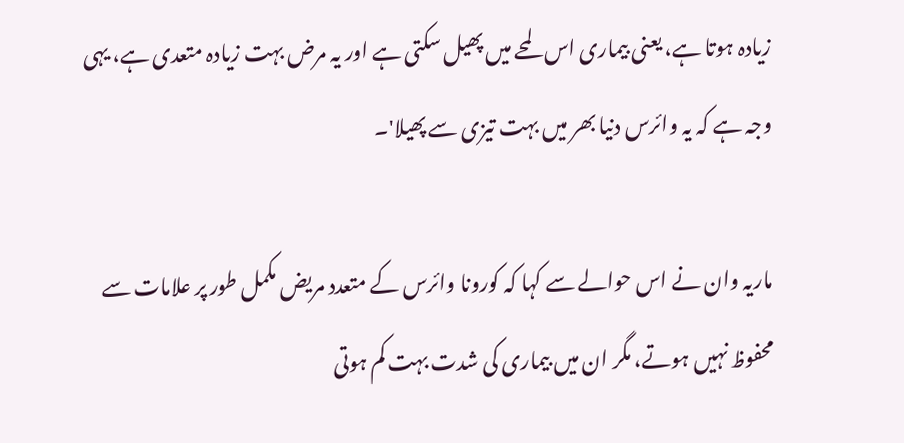زیادہ ہوتا ہے، یعنی بیماری اس لمحے میں پھیل سکتی ہے اور یہ مرض بہت زیادہ متعدی ہے، یہی وجہ ہے کہ یہ وائرس دنیا بھر میں بہت تیزی سے پھیلا'۔

ماریہ وان نے اس حوالے سے کہا کہ کورونا وائرس کے متعدد مریض مکمل طور پر علامات سے محفوظ نہیں ہوتے، مگر ان میں بیماری کی شدت بہت کم ہوتی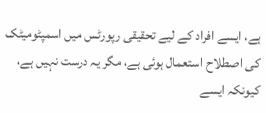ہے، ایسے افراد کے لیے تحقیقی رپورٹس میں اسمپٹومیٹک کی اصطلاح استعمال ہوئی ہے، مگر یہ درست نہیں ہے، کیونکہ ایسے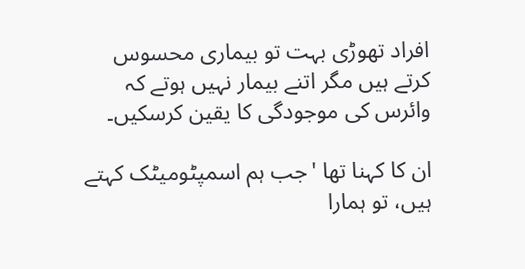افراد تھوڑی بہت تو بیماری محسوس کرتے ہیں مگر اتنے بیمار نہیں ہوتے کہ وائرس کی موجودگی کا یقین کرسکیں۔

ان کا کہنا تھا 'جب ہم اسمپٹومیٹک کہتے ہیں، تو ہمارا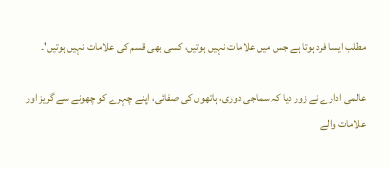مطلب ایسا فرد ہوتا ہے جس میں علامات نہیں ہوتیں، کسی بھی قسم کی علامات نہیں ہوتیں'۔

عالمی ادارے نے زور دیا کہ سماجی دوری، ہاتھوں کی صفائی، اپنے چہرے کو چھونے سے گریز اور علامات والے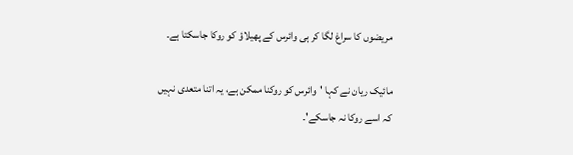مریضوں کا سراغ لگا کر ہی وائرس کے پھیلاؤ کو روکا جاسکتا ہے۔

مائیک ریان نے کہا 'وائرس کو روکنا ممکن ہے، یہ اتنا متعدی نہیں کہ اسے روکا نہ جاسکے'۔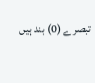تبصرے (0) بند ہیں